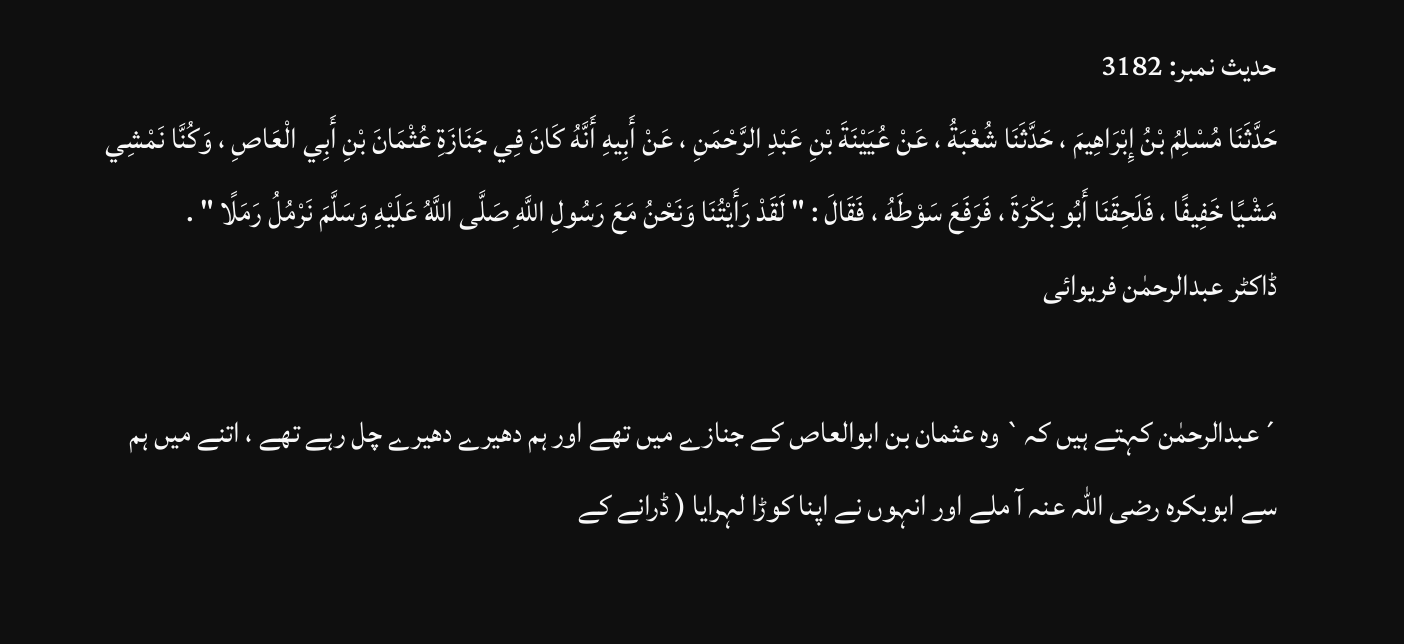حدیث نمبر: 3182
حَدَّثَنَا مُسْلِمُ بْنُ إِبْرَاهِيمَ ، حَدَّثَنَا شُعْبَةُ ، عَنْ عُيَيْنَةَ بْنِ عَبْدِ الرَّحْمَنِ ، عَنْ أَبِيهِ أَنَّهُ كَانَ فِي جَنَازَةِ عُثْمَانَ بْنِ أَبِي الْعَاصِ ، وَكُنَّا نَمْشِي مَشْيًا خَفِيفًا ، فَلَحِقَنَا أَبُو بَكْرَةَ ، فَرَفَعَ سَوْطَهُ ، فَقَالَ : " لَقَدْ رَأَيْتُنَا وَنَحْنُ مَعَ رَسُولِ اللَّهِ صَلَّى اللَّهُ عَلَيْهِ وَسَلَّمَ نَرْمُلُ رَمَلًا " .
ڈاکٹر عبدالرحمٰن فریوائی

´عبدالرحمٰن کہتے ہیں کہ` وہ عثمان بن ابوالعاص کے جنازے میں تھے اور ہم دھیرے دھیرے چل رہے تھے ، اتنے میں ہم سے ابوبکرہ رضی اللہ عنہ آ ملے اور انہوں نے اپنا کوڑا لہرایا ( ڈرانے کے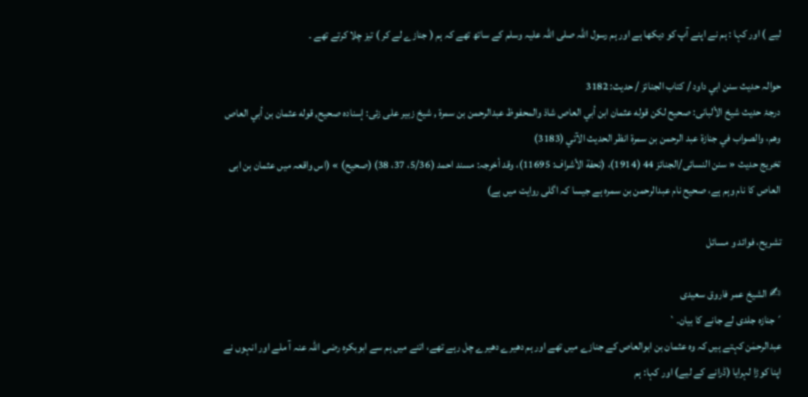لیے ) اور کہا : ہم نے اپنے آپ کو دیکھا ہے اور ہم رسول اللہ صلی اللہ علیہ وسلم کے ساتھ تھے کہ ہم ( جنازے لے کر ) تیز چلا کرتے تھے ۔

حوالہ حدیث سنن ابي داود / كتاب الجنائز / حدیث: 3182
درجۂ حدیث شیخ الألبانی: صحيح لكن قوله عثمان ابن أبي العاص شاذ والمحفوظ عبدالرحمن بن سمرة , شیخ زبیر علی زئی: إسناده صحيح, قوله عثمان بن أبي العاص وھم، والصواب في جنازة عبد الرحمن بن سمرة انظر الحديث الآتي (3183)
تخریج حدیث « سنن النسائی/الجنائز 44 (1914)، (تحفة الأشراف: 11695)، وقد أخرجہ: مسند احمد (5/36، 37، 38) (صحیح) » (اس واقعہ میں عثمان بن ابی العاص کا نام وہم ہے، صحیح نام عبدالرحمن بن سمرہ ہے جیسا کہ اگلی روایت میں ہے)

تشریح، فوائد و مسائل

✍ الشیخ عمر فاروق سعیدی
´جنازہ جلدی لے جانے کا بیان۔`
عبدالرحمٰن کہتے ہیں کہ وہ عثمان بن ابوالعاص کے جنازے میں تھے اور ہم دھیرے دھیرے چل رہے تھے، اتنے میں ہم سے ابوبکرہ رضی اللہ عنہ آ ملے اور انہوں نے اپنا کوڑا لہرایا (ڈرانے کے لیے) اور کہا: ہم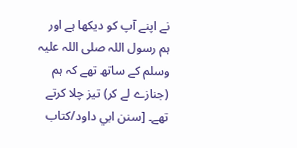نے اپنے آپ کو دیکھا ہے اور ہم رسول اللہ صلی اللہ علیہ وسلم کے ساتھ تھے کہ ہم (جنازے لے کر) تیز چلا کرتے تھے۔ [سنن ابي داود/كتاب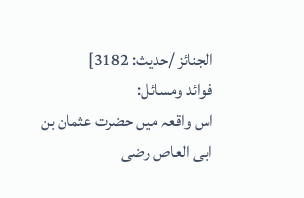الجنائز /حدیث: 3182]
فوائد ومسائل:
اس واقعہ میں حضرت عثمان بن ابی العاص رضی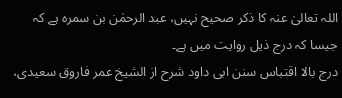اللہ تعالیٰ عنہ کا ذکر صحیح نہیں، عبد الرحمٰن بن سمرہ ہے کہ جیسا کہ درج ذیل روایت میں ہے۔
درج بالا اقتباس سنن ابی داود شرح از الشیخ عمر فاروق سعیدی،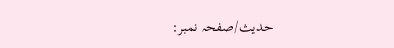حدیث/صفحہ نمبر: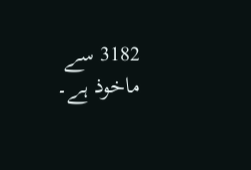3182 سے ماخوذ ہے۔